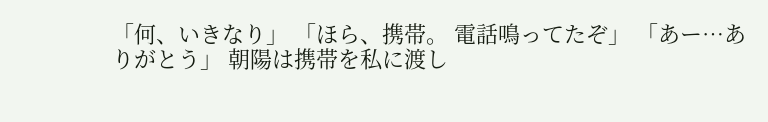「何、いきなり」 「ほら、携帯。 電話鳴ってたぞ」 「あー…ありがとう」 朝陽は携帯を私に渡し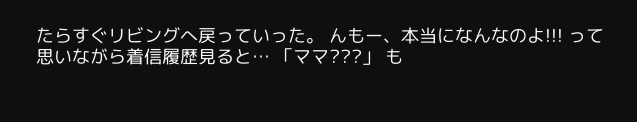たらすぐリビングへ戻っていった。 んもー、本当になんなのよ!!! って思いながら着信履歴見ると… 「ママ???」 も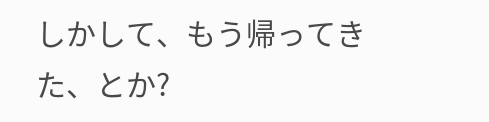しかして、もう帰ってきた、とか?